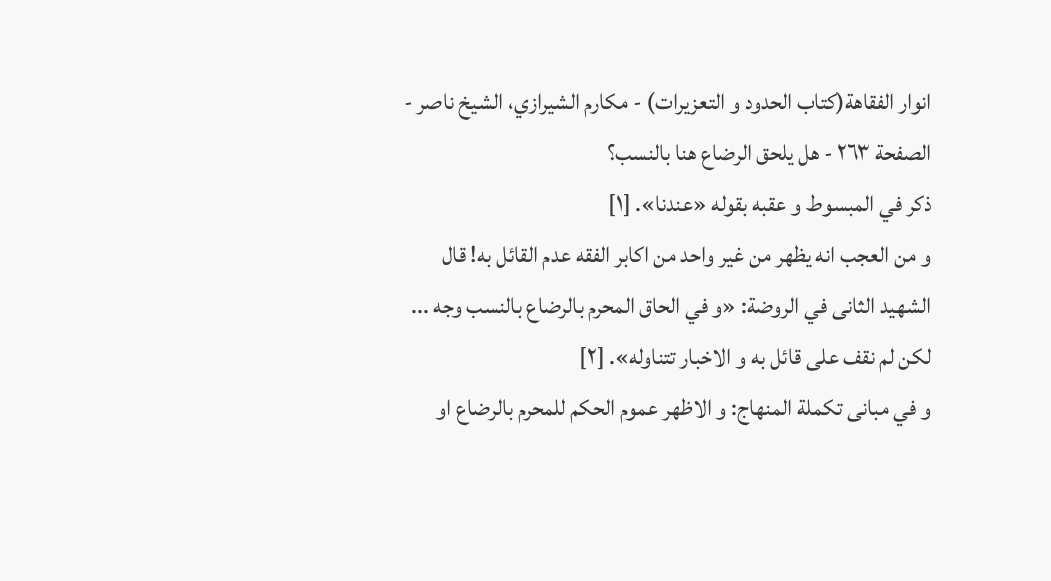انوار الفقاهة(كتاب الحدود و التعزيرات) - مكارم الشيرازي، الشيخ ناصر - الصفحة ٢٦٣ - هل يلحق الرضاع هنا بالنسب؟
ذكر في المبسوط و عقبه بقوله «عندنا». [١]
و من العجب انه يظهر من غير واحد من اكابر الفقه عدم القائل به! قال الشهيد الثانى في الروضة: «و في الحاق المحرم بالرضاع بالنسب وجه ... لكن لم نقف على قائل به و الاخبار تتناوله». [٢]
و في مبانى تكملة المنهاج: و الاظهر عموم الحكم للمحرم بالرضاع او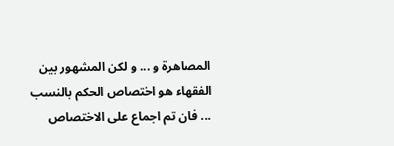المصاهرة و ... و لكن المشهور بين الفقهاء هو اختصاص الحكم بالنسب ... فان تم اجماع على الاختصاص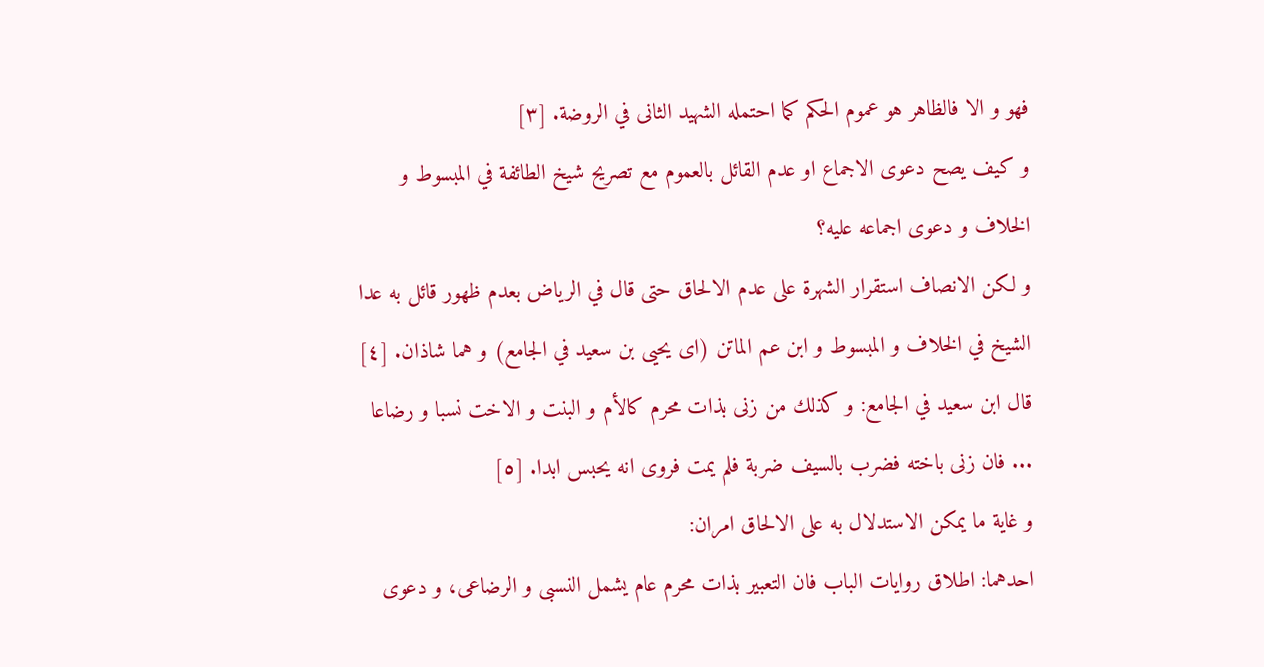فهو و الا فالظاهر هو عموم الحكم كما احتمله الشهيد الثانى في الروضة. [٣]
و كيف يصح دعوى الاجماع او عدم القائل بالعموم مع تصريح شيخ الطائفة في المبسوط و الخلاف و دعوى اجماعه عليه؟
و لكن الانصاف استقرار الشهرة على عدم الالحاق حتى قال في الرياض بعدم ظهور قائل به عدا الشيخ في الخلاف و المبسوط و ابن عم الماتن (اى يحيى بن سعيد في الجامع) و هما شاذان. [٤]
قال ابن سعيد في الجامع: و كذلك من زنى بذات محرم كالأم و البنت و الاخت نسبا و رضاعا ... فان زنى باخته فضرب بالسيف ضربة فلم يمت فروى انه يحبس ابدا. [٥]
و غاية ما يمكن الاستدلال به على الالحاق امران:
احدهما: اطلاق روايات الباب فان التعبير بذات محرم عام يشمل النسبى و الرضاعى، و دعوى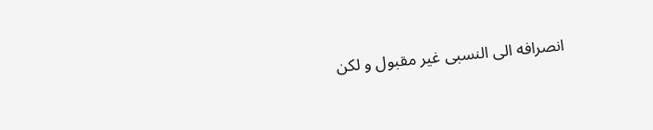انصرافه الى النسبى غير مقبول و لكن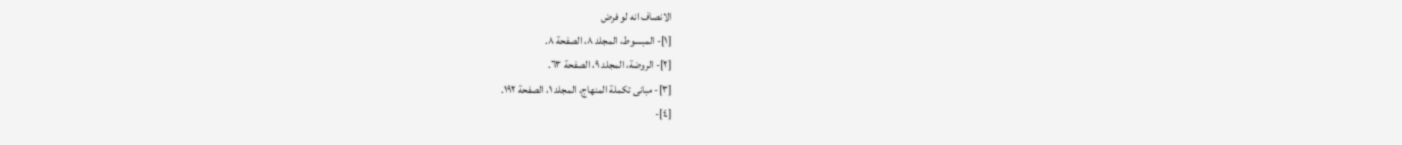الانصاف انه لو فرض
[١]- المبسوط، المجلد ٨، الصفحة ٨.
[٢]- الروضة، المجلد ٩، الصفحة ٦٣.
[٣]- مبانى تكملة المنهاج، المجلد ١، الصفحة ١٩٢.
[٤]-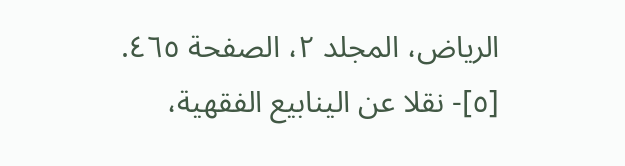الرياض، المجلد ٢، الصفحة ٤٦٥.
[٥]- نقلا عن الينابيع الفقهية،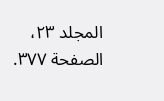المجلد ٢٣، الصفحة ٣٧٧.